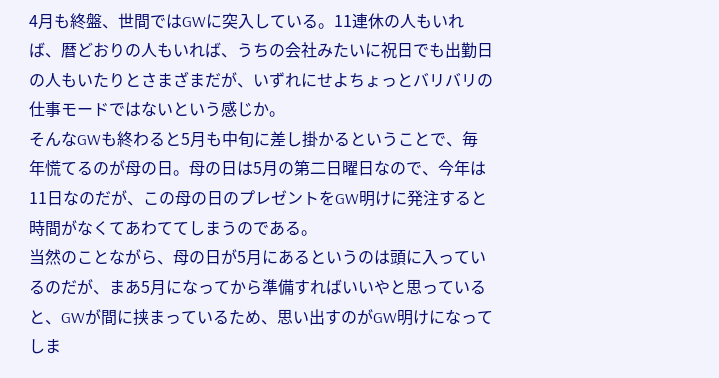4月も終盤、世間ではGWに突入している。11連休の人もいれば、暦どおりの人もいれば、うちの会社みたいに祝日でも出勤日の人もいたりとさまざまだが、いずれにせよちょっとバリバリの仕事モードではないという感じか。
そんなGWも終わると5月も中旬に差し掛かるということで、毎年慌てるのが母の日。母の日は5月の第二日曜日なので、今年は11日なのだが、この母の日のプレゼントをGW明けに発注すると時間がなくてあわててしまうのである。
当然のことながら、母の日が5月にあるというのは頭に入っているのだが、まあ5月になってから準備すればいいやと思っていると、GWが間に挟まっているため、思い出すのがGW明けになってしま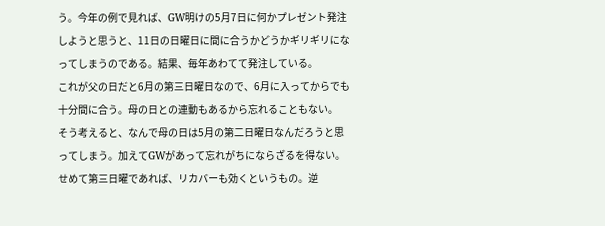う。今年の例で見れば、GW明けの5月7日に何かプレゼント発注しようと思うと、11日の日曜日に間に合うかどうかギリギリになってしまうのである。結果、毎年あわてて発注している。
これが父の日だと6月の第三日曜日なので、6月に入ってからでも十分間に合う。母の日との連動もあるから忘れることもない。
そう考えると、なんで母の日は5月の第二日曜日なんだろうと思ってしまう。加えてGWがあって忘れがちにならざるを得ない。せめて第三日曜であれば、リカバーも効くというもの。逆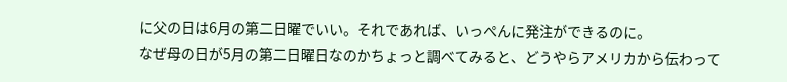に父の日は6月の第二日曜でいい。それであれば、いっぺんに発注ができるのに。
なぜ母の日が5月の第二日曜日なのかちょっと調べてみると、どうやらアメリカから伝わって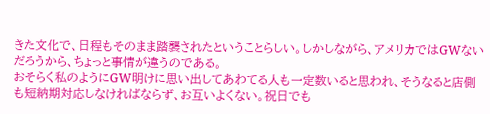きた文化で、日程もそのまま踏襲されたということらしい。しかしながら、アメリカではGWないだろうから、ちょっと事情が違うのである。
おそらく私のようにGW明けに思い出してあわてる人も一定数いると思われ、そうなると店側も短納期対応しなければならず、お互いよくない。祝日でも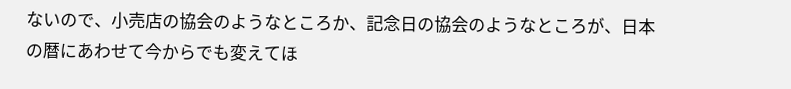ないので、小売店の協会のようなところか、記念日の協会のようなところが、日本の暦にあわせて今からでも変えてほ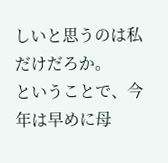しいと思うのは私だけだろか。
ということで、今年は早めに母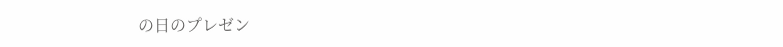の日のプレゼン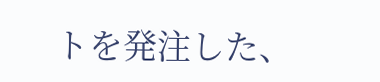トを発注した、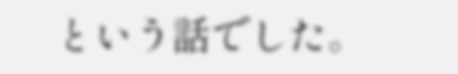という話でした。